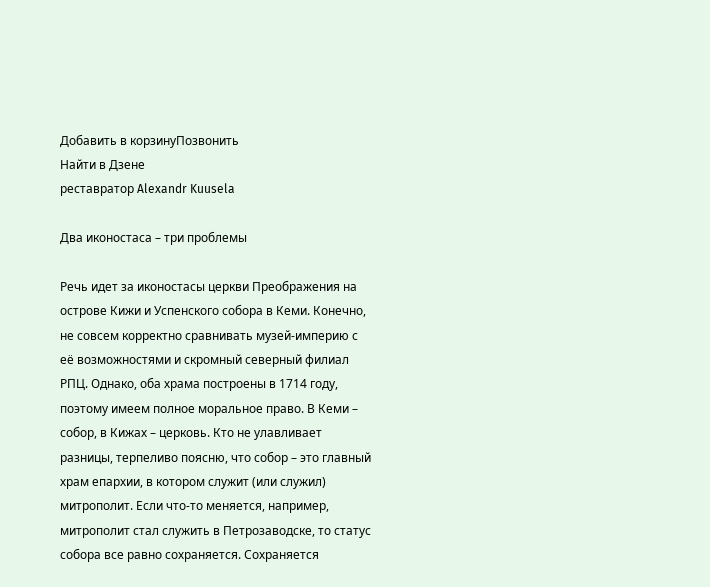Добавить в корзинуПозвонить
Найти в Дзене
реставратор Alexandr Kuusela

Два иконостаса – три проблемы

Речь идет за иконостасы церкви Преображения на острове Кижи и Успенского собора в Кеми. Конечно, не совсем корректно сравнивать музей-империю с её возможностями и скромный северный филиал РПЦ. Однако, оба храма построены в 1714 году, поэтому имеем полное моральное право. В Кеми – собор, в Кижах – церковь. Кто не улавливает разницы, терпеливо поясню, что собор – это главный храм епархии, в котором служит (или служил) митрополит. Если что-то меняется, например, митрополит стал служить в Петрозаводске, то статус собора все равно сохраняется. Сохраняется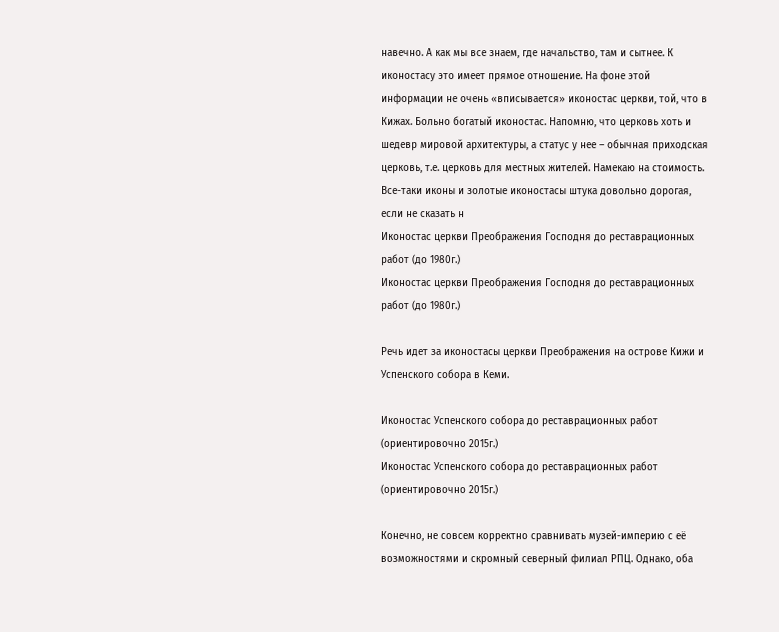навечно. А как мы все знаем, где начальство, там и сытнее. К иконостасу это имеет прямое отношение. На фоне этой информации не очень «вписывается» иконостас церкви, той, что в Кижах. Больно богатый иконостас. Напомню, что церковь хоть и шедевр мировой архитектуры, а статус у нее – обычная приходская церковь, т.е. церковь для местных жителей. Намекаю на стоимость. Все-таки иконы и золотые иконостасы штука довольно дорогая, если не сказать н
Иконостас церкви Преображения Господня до реставрационных работ (до 1980г.)
Иконостас церкви Преображения Господня до реставрационных работ (до 1980г.)

Речь идет за иконостасы церкви Преображения на острове Кижи и Успенского собора в Кеми.

Иконостас Успенского собора до реставрационных работ (ориентировочно 2015г.)
Иконостас Успенского собора до реставрационных работ (ориентировочно 2015г.)

Конечно, не совсем корректно сравнивать музей-империю с её возможностями и скромный северный филиал РПЦ. Однако, оба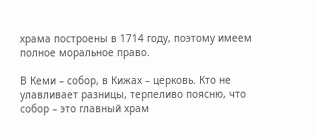храма построены в 1714 году, поэтому имеем полное моральное право.

В Кеми – собор, в Кижах – церковь. Кто не улавливает разницы, терпеливо поясню, что собор – это главный храм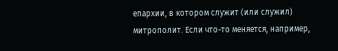епархии, в котором служит (или служил) митрополит. Если что-то меняется, например,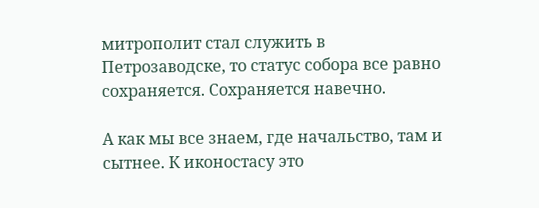митрополит стал служить в Петрозаводске, то статус собора все равно сохраняется. Сохраняется навечно.

А как мы все знаем, где начальство, там и сытнее. К иконостасу это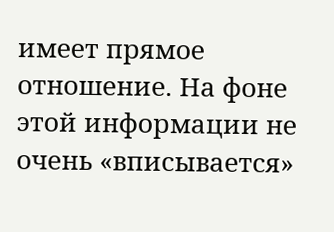имеет прямое отношение. На фоне этой информации не очень «вписывается»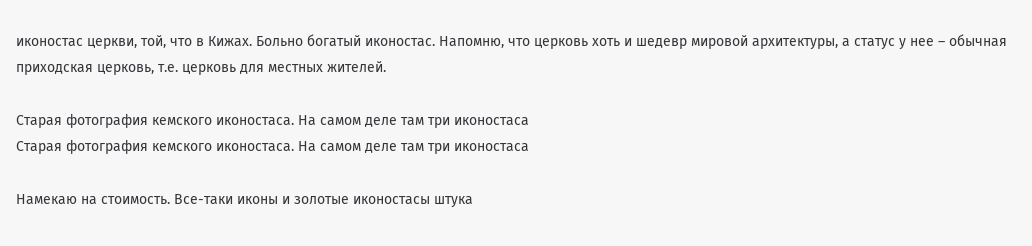иконостас церкви, той, что в Кижах. Больно богатый иконостас. Напомню, что церковь хоть и шедевр мировой архитектуры, а статус у нее – обычная приходская церковь, т.е. церковь для местных жителей.

Старая фотография кемского иконостаса. На самом деле там три иконостаса
Старая фотография кемского иконостаса. На самом деле там три иконостаса

Намекаю на стоимость. Все-таки иконы и золотые иконостасы штука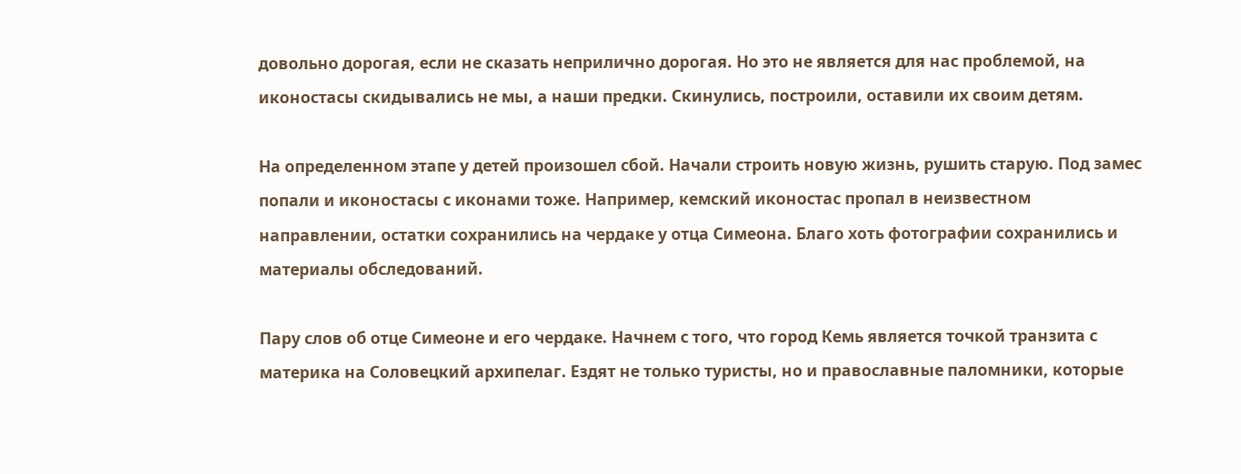довольно дорогая, если не сказать неприлично дорогая. Но это не является для нас проблемой, на иконостасы скидывались не мы, а наши предки. Скинулись, построили, оставили их своим детям.

На определенном этапе у детей произошел сбой. Начали строить новую жизнь, рушить старую. Под замес попали и иконостасы с иконами тоже. Например, кемский иконостас пропал в неизвестном направлении, остатки сохранились на чердаке у отца Симеона. Благо хоть фотографии сохранились и материалы обследований.

Пару слов об отце Симеоне и его чердаке. Начнем с того, что город Кемь является точкой транзита с материка на Соловецкий архипелаг. Ездят не только туристы, но и православные паломники, которые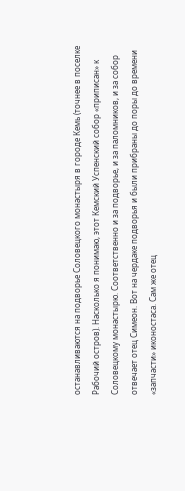останавливаются на подворье Соловецкого монастыря в городе Кемь (точнее в поселке Рабочий остров). Насколько я понимаю, этот Кемский Успенский собор «приписан» к Соловецкому монастырю. Соответственно и за подворье, и за паломников, и за собор отвечает отец Симеон. Вот на чердаке подворья и были прибраны до поры до времени «запчасти» иконостаса. Сам же отец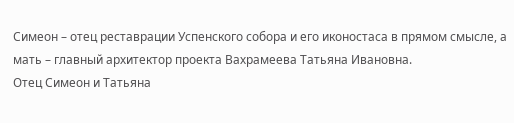Симеон – отец реставрации Успенского собора и его иконостаса в прямом смысле, а мать – главный архитектор проекта Вахрамеева Татьяна Ивановна.
Отец Симеон и Татьяна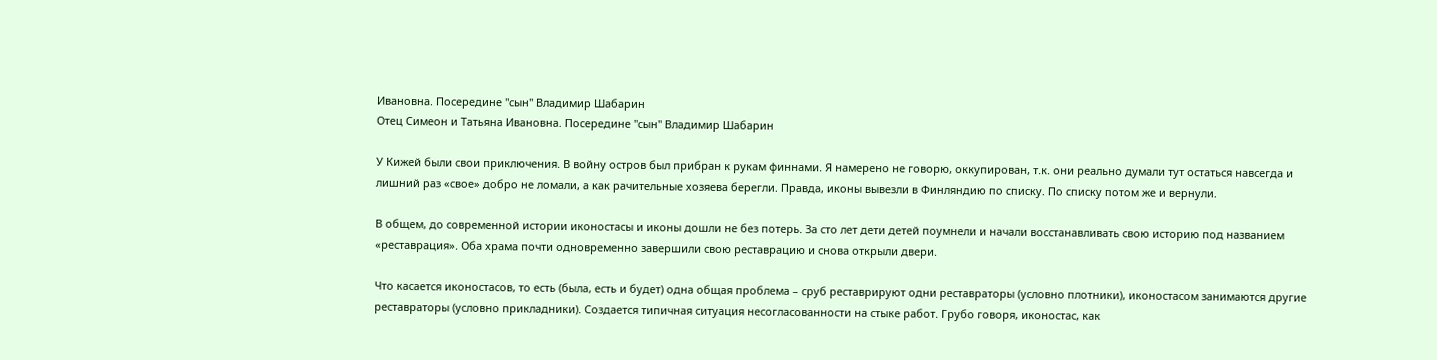Ивановна. Посередине "сын" Владимир Шабарин
Отец Симеон и Татьяна Ивановна. Посередине "сын" Владимир Шабарин

У Кижей были свои приключения. В войну остров был прибран к рукам финнами. Я намерено не говорю, оккупирован, т.к. они реально думали тут остаться навсегда и лишний раз «свое» добро не ломали, а как рачительные хозяева берегли. Правда, иконы вывезли в Финляндию по списку. По списку потом же и вернули.

В общем, до современной истории иконостасы и иконы дошли не без потерь. За сто лет дети детей поумнели и начали восстанавливать свою историю под названием «реставрация». Оба храма почти одновременно завершили свою реставрацию и снова открыли двери.

Что касается иконостасов, то есть (была, есть и будет) одна общая проблема – сруб реставрируют одни реставраторы (условно плотники), иконостасом занимаются другие реставраторы (условно прикладники). Создается типичная ситуация несогласованности на стыке работ. Грубо говоря, иконостас, как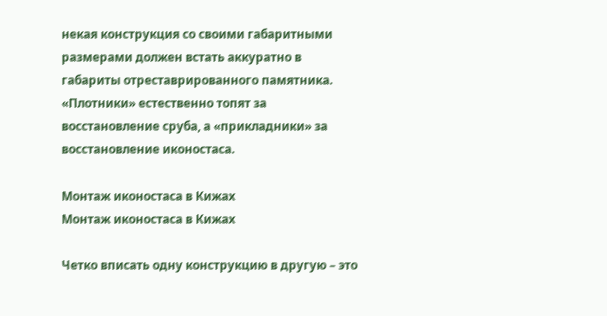некая конструкция со своими габаритными размерами должен встать аккуратно в габариты отреставрированного памятника. «Плотники» естественно топят за восстановление сруба, а «прикладники» за восстановление иконостаса.

Монтаж иконостаса в Кижах
Монтаж иконостаса в Кижах

Четко вписать одну конструкцию в другую – это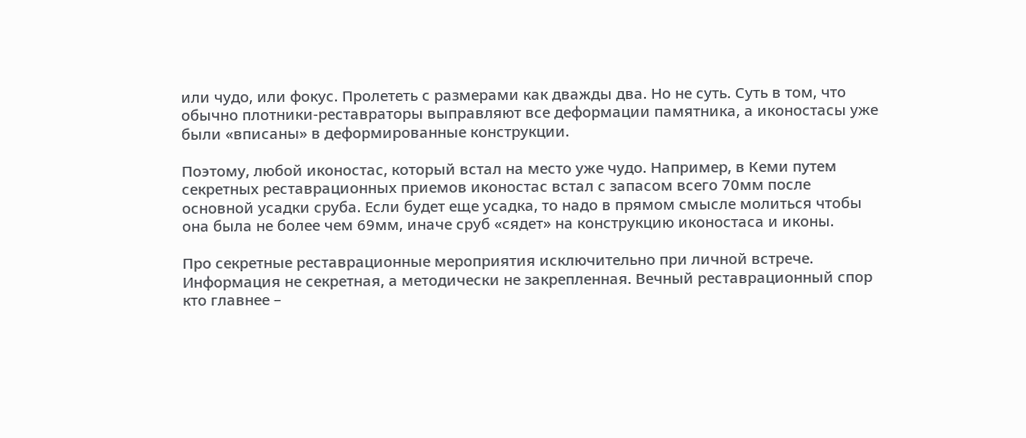или чудо, или фокус. Пролететь с размерами как дважды два. Но не суть. Суть в том, что обычно плотники-реставраторы выправляют все деформации памятника, а иконостасы уже были «вписаны» в деформированные конструкции.

Поэтому, любой иконостас, который встал на место уже чудо. Например, в Кеми путем секретных реставрационных приемов иконостас встал с запасом всего 70мм после основной усадки сруба. Если будет еще усадка, то надо в прямом смысле молиться чтобы она была не более чем 69мм, иначе сруб «сядет» на конструкцию иконостаса и иконы.

Про секретные реставрационные мероприятия исключительно при личной встрече. Информация не секретная, а методически не закрепленная. Вечный реставрационный спор кто главнее –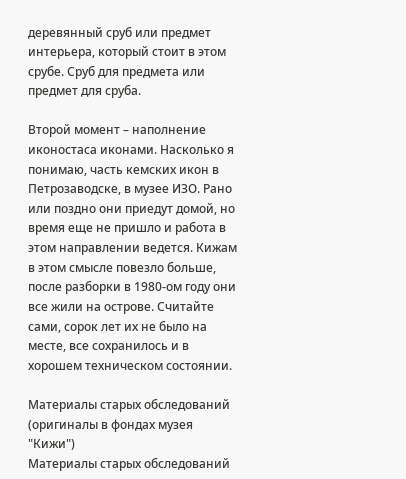деревянный сруб или предмет интерьера, который стоит в этом срубе. Сруб для предмета или предмет для сруба.

Второй момент – наполнение иконостаса иконами. Насколько я понимаю, часть кемских икон в Петрозаводске, в музее ИЗО. Рано или поздно они приедут домой, но время еще не пришло и работа в этом направлении ведется. Кижам в этом смысле повезло больше, после разборки в 1980-ом году они все жили на острове. Считайте сами, сорок лет их не было на месте, все сохранилось и в хорошем техническом состоянии.

Материалы старых обследований (оригиналы в фондах музея "Кижи")
Материалы старых обследований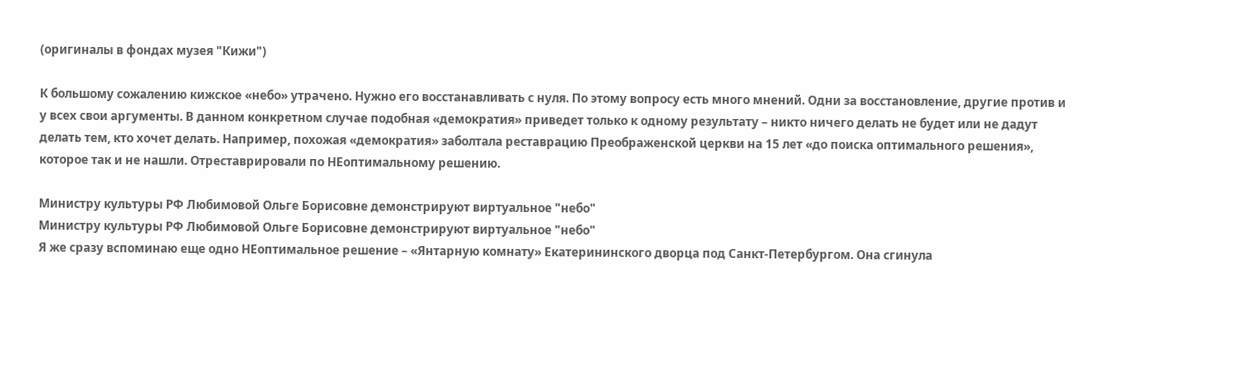(оригиналы в фондах музея "Кижи")

К большому сожалению кижское «небо» утрачено. Нужно его восстанавливать с нуля. По этому вопросу есть много мнений. Одни за восстановление, другие против и у всех свои аргументы. В данном конкретном случае подобная «демократия» приведет только к одному результату – никто ничего делать не будет или не дадут делать тем, кто хочет делать. Например, похожая «демократия» заболтала реставрацию Преображенской церкви на 15 лет «до поиска оптимального решения», которое так и не нашли. Отреставрировали по НЕоптимальному решению.

Министру культуры РФ Любимовой Ольге Борисовне демонстрируют виртуальное "небо"
Министру культуры РФ Любимовой Ольге Борисовне демонстрируют виртуальное "небо"
Я же сразу вспоминаю еще одно НЕоптимальное решение – «Янтарную комнату» Екатерининского дворца под Санкт-Петербургом. Она сгинула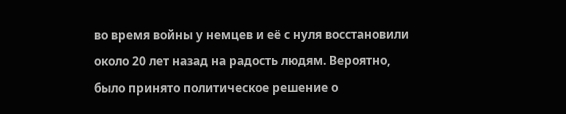во время войны у немцев и её с нуля восстановили около 20 лет назад на радость людям. Вероятно, было принято политическое решение о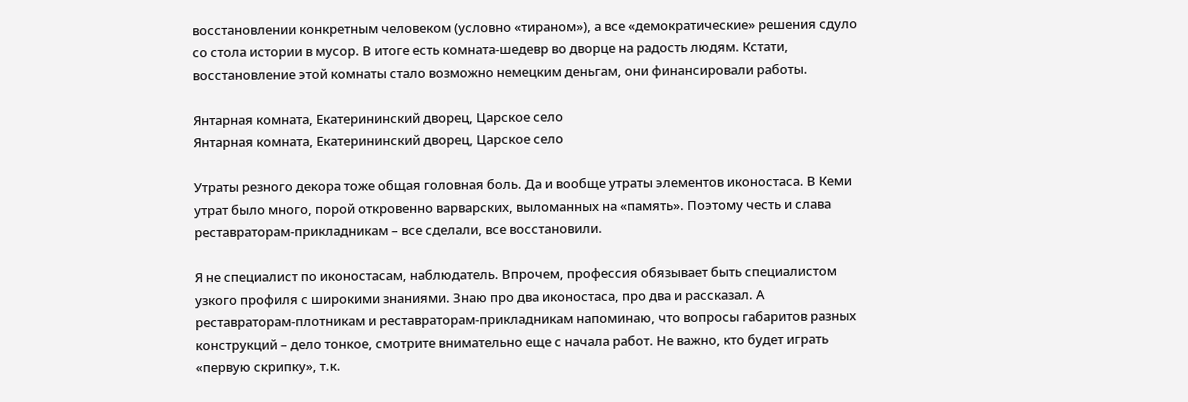восстановлении конкретным человеком (условно «тираном»), а все «демократические» решения сдуло со стола истории в мусор. В итоге есть комната-шедевр во дворце на радость людям. Кстати, восстановление этой комнаты стало возможно немецким деньгам, они финансировали работы.

Янтарная комната, Екатерининский дворец, Царское село
Янтарная комната, Екатерининский дворец, Царское село

Утраты резного декора тоже общая головная боль. Да и вообще утраты элементов иконостаса. В Кеми утрат было много, порой откровенно варварских, выломанных на «память». Поэтому честь и слава реставраторам-прикладникам – все сделали, все восстановили.

Я не специалист по иконостасам, наблюдатель. Впрочем, профессия обязывает быть специалистом узкого профиля с широкими знаниями. Знаю про два иконостаса, про два и рассказал. А реставраторам-плотникам и реставраторам-прикладникам напоминаю, что вопросы габаритов разных конструкций – дело тонкое, смотрите внимательно еще с начала работ. Не важно, кто будет играть «первую скрипку», т.к.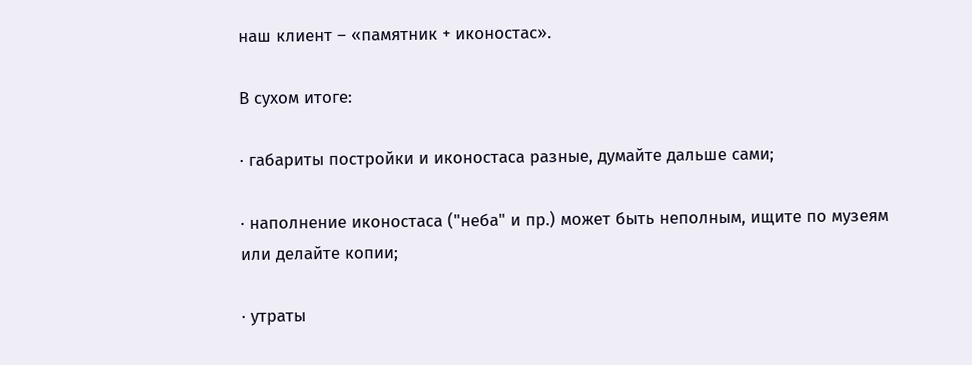наш клиент – «памятник + иконостас».

В сухом итоге:

· габариты постройки и иконостаса разные, думайте дальше сами;

· наполнение иконостаса ("неба" и пр.) может быть неполным, ищите по музеям или делайте копии;

· утраты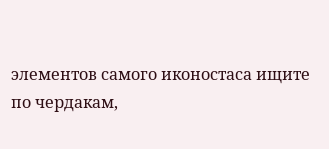элементов самого иконостаса ищите по чердакам,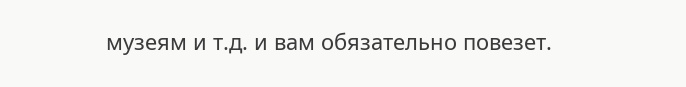музеям и т.д. и вам обязательно повезет.